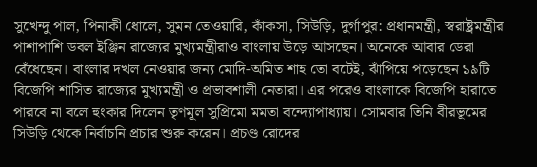সুখেন্দু পাল, পিনাকী ধোলে, সুমন তেওয়ারি, কাঁকসা, সিউড়ি, দুর্গাপুর: প্রধানমন্ত্রী, স্বরাষ্ট্রমন্ত্রীর পাশাপাশি ডবল ইঞ্জিন রাজ্যের মুখ্যমন্ত্রীরাও বাংলায় উড়ে আসছেন। অনেকে আবার ডেরা বেঁধেছেন। বাংলার দখল নেওয়ার জন্য মোদি-অমিত শাহ তো বটেই, ঝাঁপিয়ে পড়েছেন ১৯টি বিজেপি শাসিত রাজ্যের মুখ্যমন্ত্রী ও প্রভাবশালী নেতারা। এর পরেও বাংলাকে বিজেপি হারাতে পারবে না বলে হুংকার দিলেন তৃণমূল সুপ্রিমো মমতা বন্দ্যোপাধ্যায়। সোমবার তিনি বীরভূমের সিউড়ি থেকে নির্বাচনি প্রচার শুরু করেন। প্রচণ্ড রোদের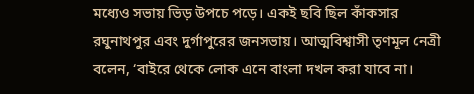মধ্যেও সভায় ভিড় উপচে পড়ে। একই ছবি ছিল কাঁকসার রঘুনাথপুর এবং দুর্গাপুরের জনসভায়। আত্মবিশ্বাসী তৃণমূল নেত্রী বলেন, ‘বাইরে থেকে লোক এনে বাংলা দখল করা যাবে না।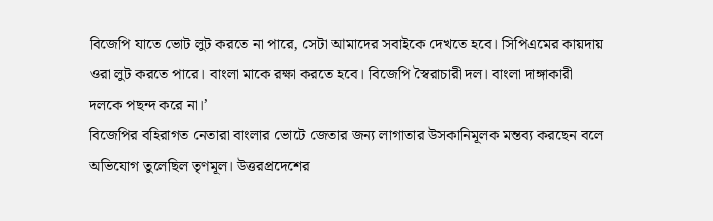বিজেপি যাতে ভোট লুট করতে না পারে, সেটা আমাদের সবাইকে দেখতে হবে। সিপিএমের কায়দায় ওরা লুট করতে পারে। বাংলা মাকে রক্ষা করতে হবে। বিজেপি স্বৈরাচারী দল। বাংলা দাঙ্গাকারী দলকে পছন্দ করে না।’
বিজেপির বহিরাগত নেতারা বাংলার ভোটে জেতার জন্য লাগাতার উসকানিমূলক মন্তব্য করছেন বলে অভিযোগ তুলেছিল তৃণমূল। উত্তরপ্রদেশের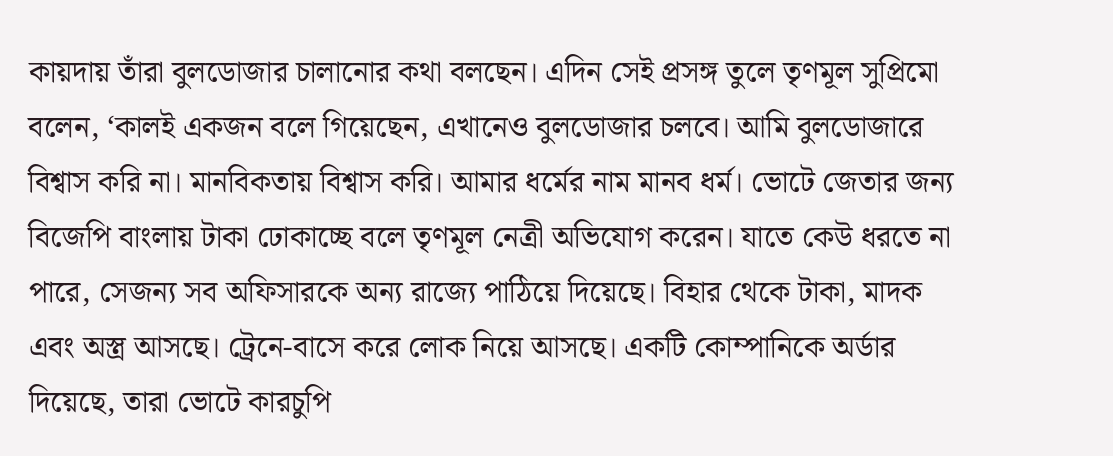কায়দায় তাঁরা বুলডোজার চালানোর কথা বলছেন। এদিন সেই প্রসঙ্গ তুলে তৃণমূল সুপ্রিমো বলেন, ‘কালই একজন বলে গিয়েছেন, এখানেও বুলডোজার চলবে। আমি বুলডোজারে বিশ্বাস করি না। মানবিকতায় বিশ্বাস করি। আমার ধর্মের নাম মানব ধর্ম। ভোটে জেতার জন্য বিজেপি বাংলায় টাকা ঢোকাচ্ছে বলে তৃণমূল নেত্রী অভিযোগ করেন। যাতে কেউ ধরতে না পারে, সেজন্য সব অফিসারকে অন্য রাজ্যে পাঠিয়ে দিয়েছে। বিহার থেকে টাকা, মাদক এবং অস্ত্র আসছে। ট্রেনে-বাসে করে লোক নিয়ে আসছে। একটি কোম্পানিকে অর্ডার দিয়েছে, তারা ভোটে কারচুপি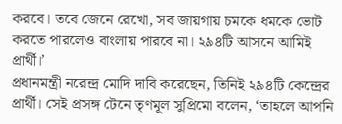করবে। তবে জেনে রেখো, সব জায়গায় চমকে ধমকে ভোট করতে পারলেও বাংলায় পারবে না। ২৯৪টি আসনে আমিই প্রার্থী।’
প্রধানমন্ত্রী নরেন্দ্র মোদি দাবি করেছেন, তিনিই ২৯৪টি কেন্দ্রের প্রার্থী। সেই প্রসঙ্গ টেনে তৃণমূল সুপ্রিমো বলেন, ‘তাহলে আপনি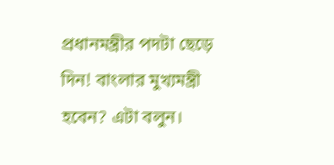প্রধানমন্ত্রীর পদটা ছেড়ে দিন! বাংলার মুখ্যমন্ত্রী হবেন? এটা বলুন।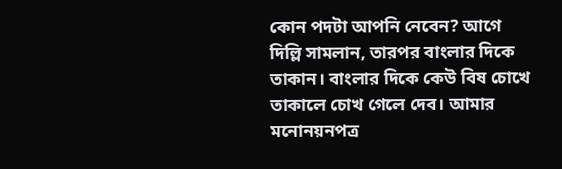কোন পদটা আপনি নেবেন? আগে দিল্লি সামলান, তারপর বাংলার দিকে তাকান। বাংলার দিকে কেউ বিষ চোখে তাকালে চোখ গেলে দেব। আমার মনোনয়নপত্র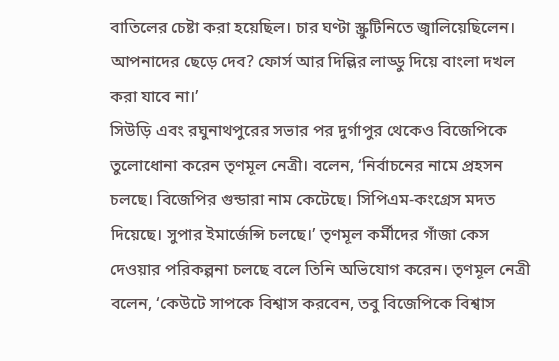বাতিলের চেষ্টা করা হয়েছিল। চার ঘণ্টা স্ক্রুটিনিতে জ্বালিয়েছিলেন। আপনাদের ছেড়ে দেব? ফোর্স আর দিল্লির লাড্ডু দিয়ে বাংলা দখল করা যাবে না।’
সিউড়ি এবং রঘুনাথপুরের সভার পর দুর্গাপুর থেকেও বিজেপিকে তুলোধোনা করেন তৃণমূল নেত্রী। বলেন, ‘নির্বাচনের নামে প্রহসন চলছে। বিজেপির গুন্ডারা নাম কেটেছে। সিপিএম-কংগ্রেস মদত দিয়েছে। সুপার ইমার্জেন্সি চলছে।’ তৃণমূল কর্মীদের গাঁজা কেস দেওয়ার পরিকল্পনা চলছে বলে তিনি অভিযোগ করেন। তৃণমূল নেত্রী বলেন, ‘কেউটে সাপকে বিশ্বাস করবেন, তবু বিজেপিকে বিশ্বাস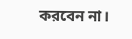করবেন না।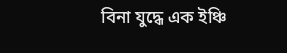বিনা যুদ্ধে এক ইঞ্চি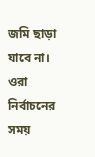জমি ছাড়া যাবে না। ওরা নির্বাচনের সময়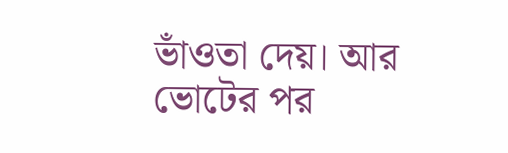ভাঁওতা দেয়। আর ভোটের পর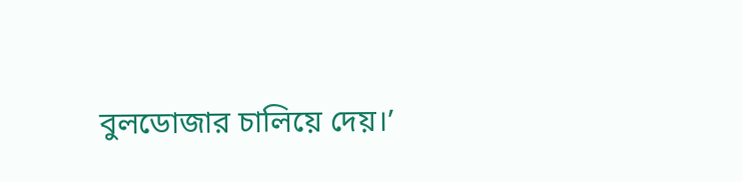বুলডোজার চালিয়ে দেয়।’